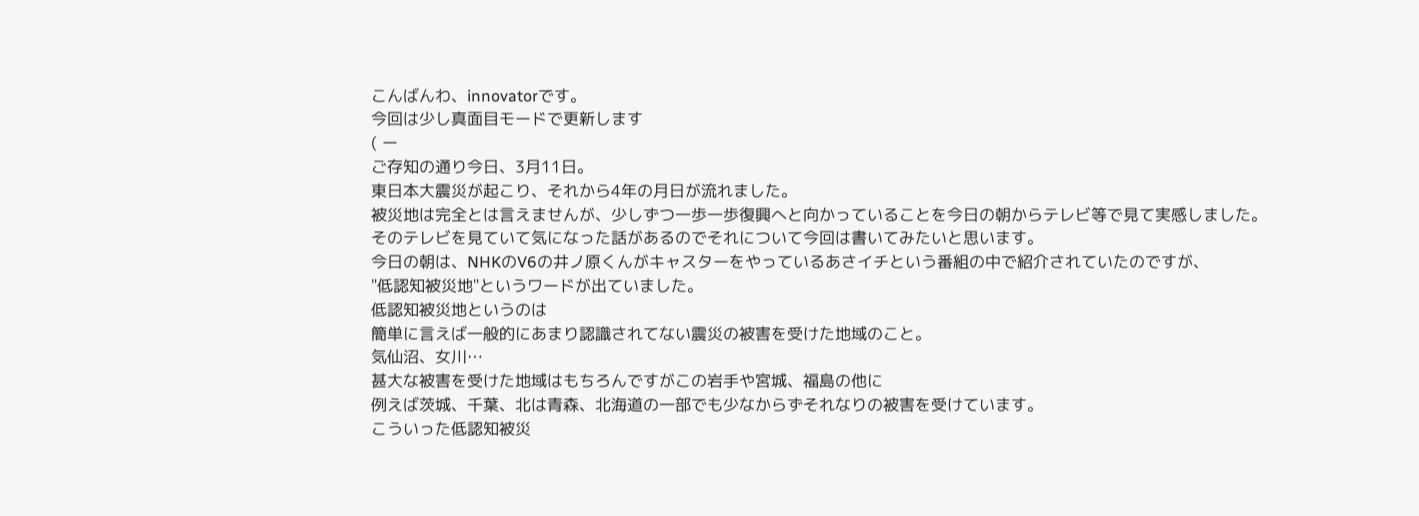こんばんわ、innovatorです。
今回は少し真面目モードで更新します
( ー
ご存知の通り今日、3月11日。
東日本大震災が起こり、それから4年の月日が流れました。
被災地は完全とは言えませんが、少しずつ一歩一歩復興へと向かっていることを今日の朝からテレビ等で見て実感しました。
そのテレビを見ていて気になった話があるのでそれについて今回は書いてみたいと思います。
今日の朝は、NHKのV6の井ノ原くんがキャスターをやっているあさイチという番組の中で紹介されていたのですが、
"低認知被災地"というワードが出ていました。
低認知被災地というのは
簡単に言えば一般的にあまり認識されてない震災の被害を受けた地域のこと。
気仙沼、女川…
甚大な被害を受けた地域はもちろんですがこの岩手や宮城、福島の他に
例えば茨城、千葉、北は青森、北海道の一部でも少なからずそれなりの被害を受けています。
こういった低認知被災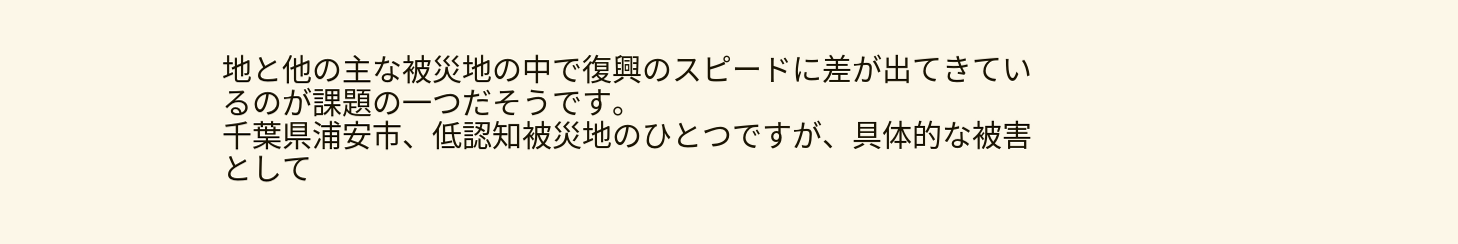地と他の主な被災地の中で復興のスピードに差が出てきているのが課題の一つだそうです。
千葉県浦安市、低認知被災地のひとつですが、具体的な被害として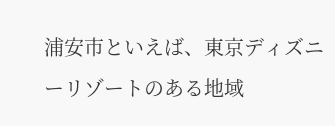浦安市といえば、東京ディズニーリゾートのある地域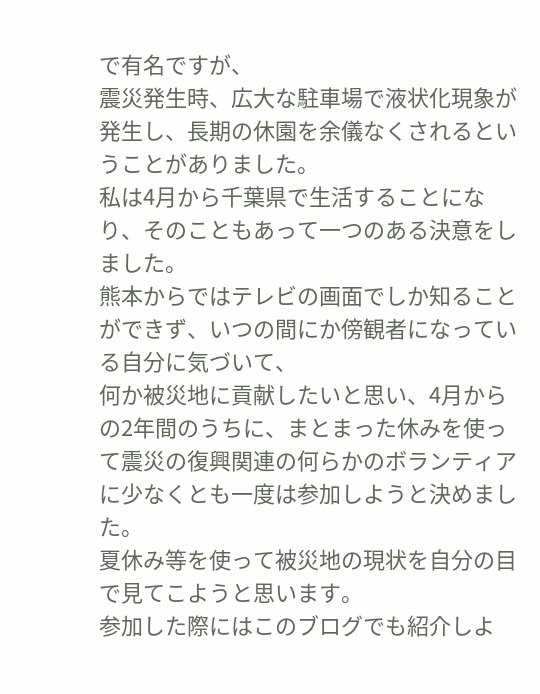で有名ですが、
震災発生時、広大な駐車場で液状化現象が発生し、長期の休園を余儀なくされるということがありました。
私は4月から千葉県で生活することになり、そのこともあって一つのある決意をしました。
熊本からではテレビの画面でしか知ることができず、いつの間にか傍観者になっている自分に気づいて、
何か被災地に貢献したいと思い、4月からの2年間のうちに、まとまった休みを使って震災の復興関連の何らかのボランティアに少なくとも一度は参加しようと決めました。
夏休み等を使って被災地の現状を自分の目で見てこようと思います。
参加した際にはこのブログでも紹介しよ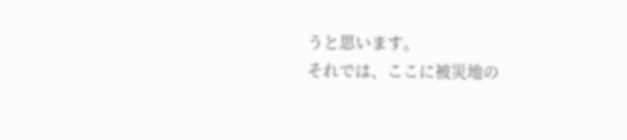うと思います。
それでは、ここに被災地の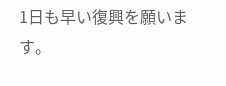1日も早い復興を願います。